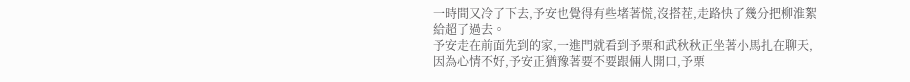一時間又冷了下去,予安也覺得有些堵著慌,沒搭茬,走路快了幾分把柳淮絮給超了過去。
予安走在前面先到的家,一進門就看到予栗和武秋秋正坐著小馬扎在聊天,因為心情不好,予安正猶豫著要不要跟倆人開口,予栗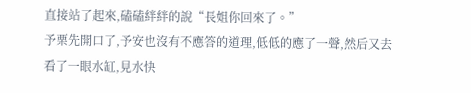直接站了起來,磕磕絆絆的說“長姐你回來了。”
予栗先開口了,予安也沒有不應答的道理,低低的應了一聲,然后又去看了一眼水缸,見水快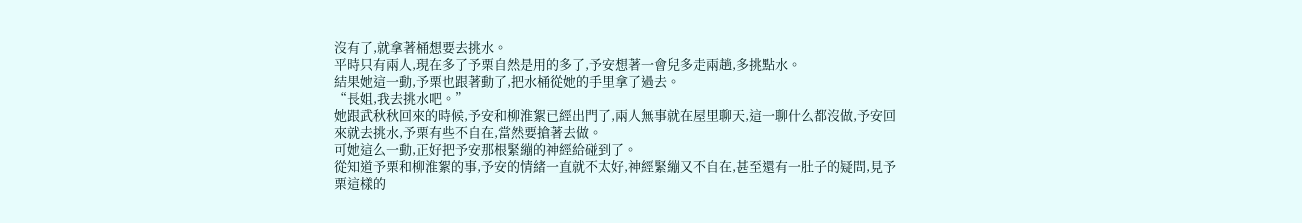沒有了,就拿著桶想要去挑水。
平時只有兩人,現在多了予栗自然是用的多了,予安想著一會兒多走兩趟,多挑點水。
結果她這一動,予栗也跟著動了,把水桶從她的手里拿了過去。
“長姐,我去挑水吧。”
她跟武秋秋回來的時候,予安和柳淮絮已經出門了,兩人無事就在屋里聊天,這一聊什么都沒做,予安回來就去挑水,予栗有些不自在,當然要搶著去做。
可她這么一動,正好把予安那根緊繃的神經給碰到了。
從知道予栗和柳淮絮的事,予安的情緒一直就不太好,神經緊繃又不自在,甚至還有一肚子的疑問,見予栗這樣的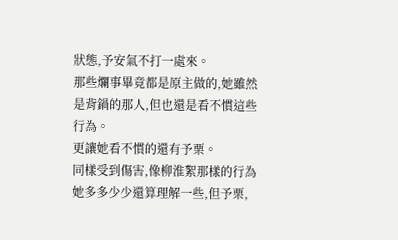狀態,予安氣不打一處來。
那些爛事畢竟都是原主做的,她雖然是背鍋的那人,但也還是看不慣這些行為。
更讓她看不慣的還有予栗。
同樣受到傷害,像柳淮絮那樣的行為她多多少少還算理解一些,但予栗,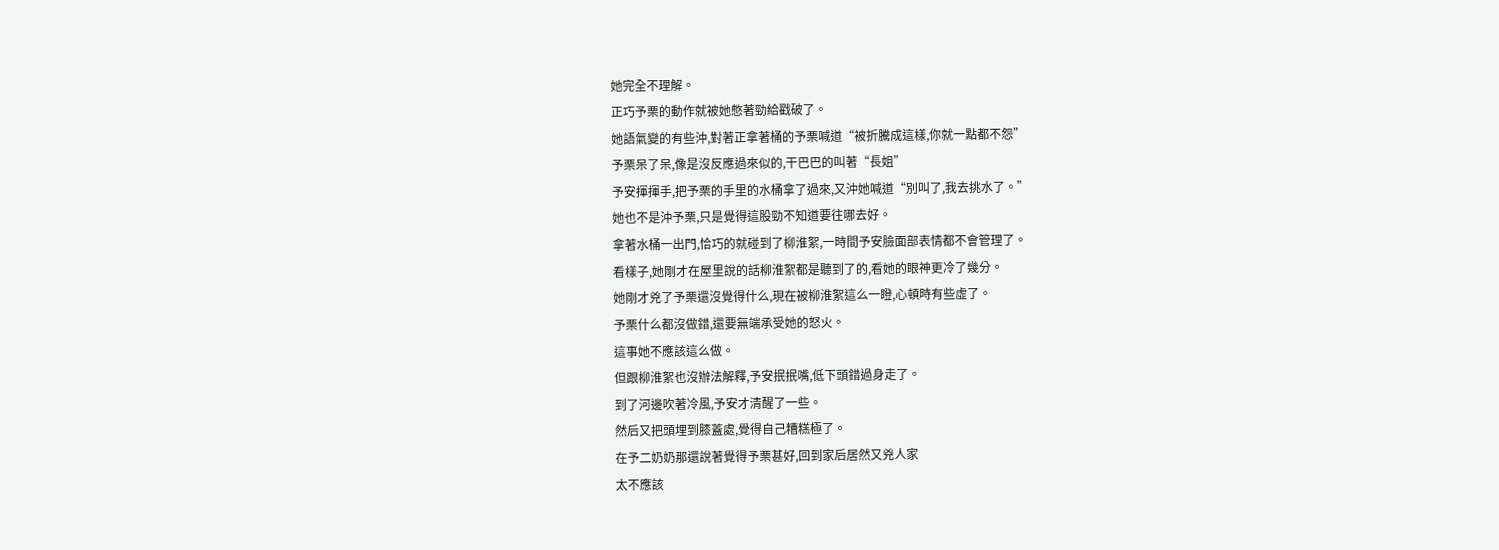她完全不理解。
正巧予栗的動作就被她憋著勁給戳破了。
她語氣變的有些沖,對著正拿著桶的予栗喊道“被折騰成這樣,你就一點都不怨”
予栗呆了呆,像是沒反應過來似的,干巴巴的叫著“長姐”
予安揮揮手,把予栗的手里的水桶拿了過來,又沖她喊道“別叫了,我去挑水了。”
她也不是沖予栗,只是覺得這股勁不知道要往哪去好。
拿著水桶一出門,恰巧的就碰到了柳淮絮,一時間予安臉面部表情都不會管理了。
看樣子,她剛才在屋里說的話柳淮絮都是聽到了的,看她的眼神更冷了幾分。
她剛才兇了予栗還沒覺得什么,現在被柳淮絮這么一瞪,心頓時有些虛了。
予栗什么都沒做錯,還要無端承受她的怒火。
這事她不應該這么做。
但跟柳淮絮也沒辦法解釋,予安抿抿嘴,低下頭錯過身走了。
到了河邊吹著冷風,予安才清醒了一些。
然后又把頭埋到膝蓋處,覺得自己糟糕極了。
在予二奶奶那還說著覺得予栗甚好,回到家后居然又兇人家
太不應該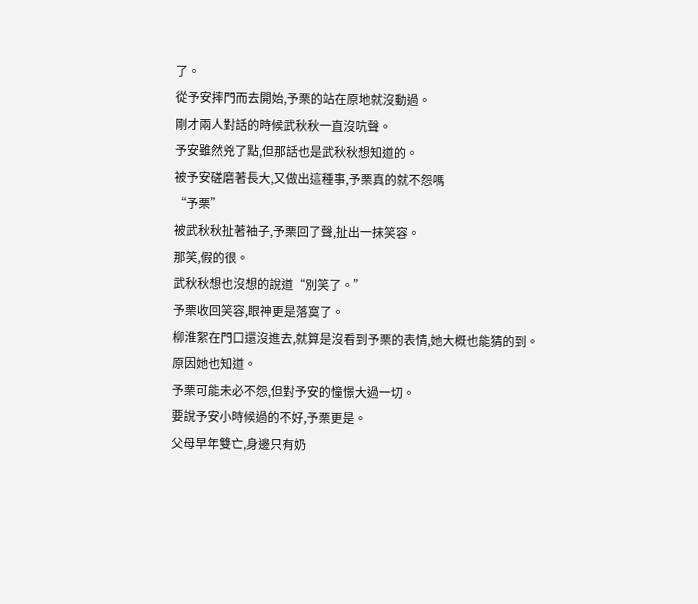了。
從予安摔門而去開始,予栗的站在原地就沒動過。
剛才兩人對話的時候武秋秋一直沒吭聲。
予安雖然兇了點,但那話也是武秋秋想知道的。
被予安磋磨著長大,又做出這種事,予栗真的就不怨嗎
“予栗”
被武秋秋扯著袖子,予栗回了聲,扯出一抹笑容。
那笑,假的很。
武秋秋想也沒想的說道“別笑了。”
予栗收回笑容,眼神更是落寞了。
柳淮絮在門口還沒進去,就算是沒看到予栗的表情,她大概也能猜的到。
原因她也知道。
予栗可能未必不怨,但對予安的憧憬大過一切。
要說予安小時候過的不好,予栗更是。
父母早年雙亡,身邊只有奶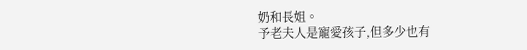奶和長姐。
予老夫人是寵愛孩子,但多少也有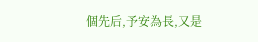個先后,予安為長,又是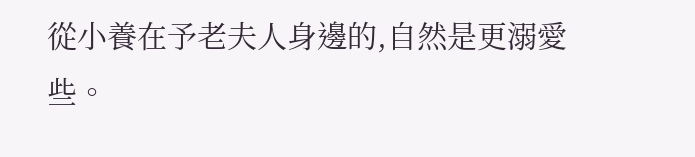從小養在予老夫人身邊的,自然是更溺愛些。